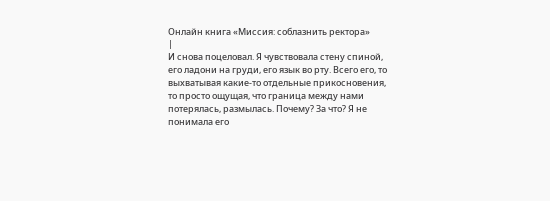Онлайн книга «Миссия: соблазнить ректора»
|
И снова поцеловал. Я чувствовала стену спиной, его ладони на груди, его язык во рту. Всего его, то выхватывая какие-то отдельные прикосновения, то просто ощущая, что граница между нами потерялась, размылась. Почему? За что? Я не понимала его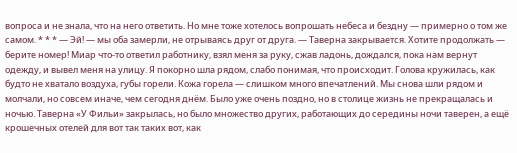вопроса и не знала, что на него ответить. Но мне тоже хотелось вопрошать небеса и бездну — примерно о том же самом. * * * — Эй! — мы оба замерли, не отрываясь друг от друга. — Таверна закрывается. Хотите продолжать — берите номер! Миар что-то ответил работнику, взял меня за руку, сжав ладонь, дождался, пока нам вернут одежду, и вывел меня на улицу. Я покорно шла рядом, слабо понимая, что происходит. Голова кружилась, как будто не хватало воздуха, губы горели. Кожа горела — слишком много впечатлений. Мы снова шли рядом и молчали, но совсем иначе, чем сегодня днём. Было уже очень поздно, но в столице жизнь не прекращалась и ночью. Таверна «У Фильи» закрылась, но было множество других, работающих до середины ночи таверен, а ещё крошечных отелей для вот так таких вот, как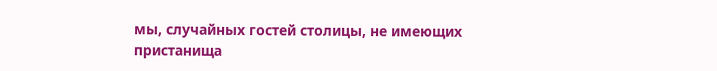мы, случайных гостей столицы, не имеющих пристанища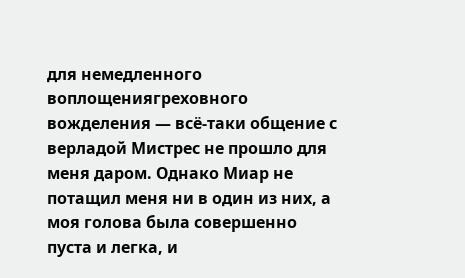для немедленного воплощениягреховного вожделения — всё-таки общение с верладой Мистрес не прошло для меня даром. Однако Миар не потащил меня ни в один из них, а моя голова была совершенно пуста и легка, и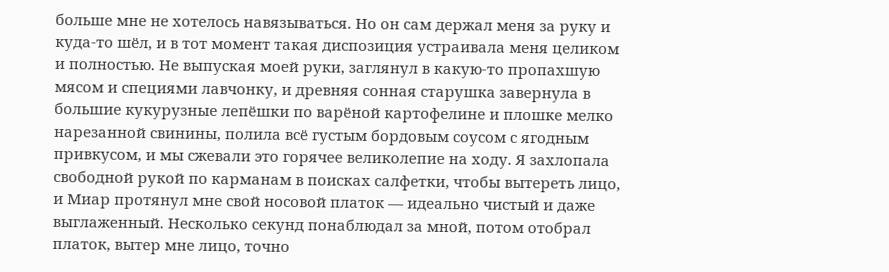больше мне не хотелось навязываться. Но он сам держал меня за руку и куда-то шёл, и в тот момент такая диспозиция устраивала меня целиком и полностью. Не выпуская моей руки, заглянул в какую-то пропахшую мясом и специями лавчонку, и древняя сонная старушка завернула в большие кукурузные лепёшки по варёной картофелине и плошке мелко нарезанной свинины, полила всё густым бордовым соусом с ягодным привкусом, и мы сжевали это горячее великолепие на ходу. Я захлопала свободной рукой по карманам в поисках салфетки, чтобы вытереть лицо, и Миар протянул мне свой носовой платок — идеально чистый и даже выглаженный. Несколько секунд понаблюдал за мной, потом отобрал платок, вытер мне лицо, точно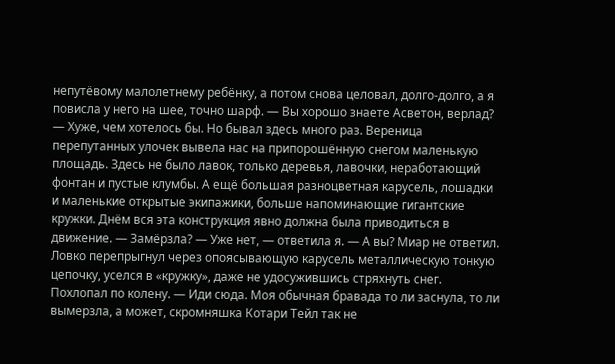непутёвому малолетнему ребёнку, а потом снова целовал, долго-долго, а я повисла у него на шее, точно шарф. — Вы хорошо знаете Асветон, верлад? — Хуже, чем хотелось бы. Но бывал здесь много раз. Вереница перепутанных улочек вывела нас на припорошённую снегом маленькую площадь. Здесь не было лавок, только деревья, лавочки, неработающий фонтан и пустые клумбы. А ещё большая разноцветная карусель, лошадки и маленькие открытые экипажики, больше напоминающие гигантские кружки. Днём вся эта конструкция явно должна была приводиться в движение. — Замёрзла? — Уже нет, — ответила я. — А вы? Миар не ответил. Ловко перепрыгнул через опоясывающую карусель металлическую тонкую цепочку, уселся в «кружку», даже не удосужившись стряхнуть снег. Похлопал по колену. — Иди сюда. Моя обычная бравада то ли заснула, то ли вымерзла, а может, скромняшка Котари Тейл так не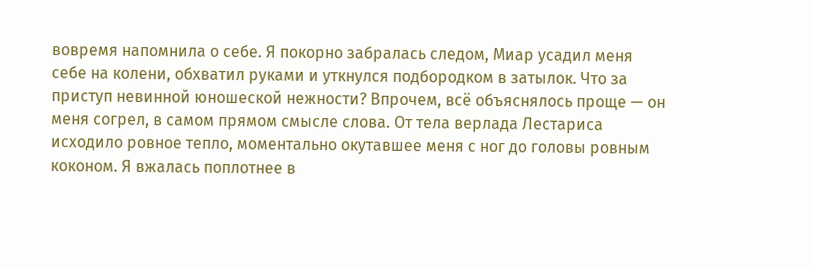вовремя напомнила о себе. Я покорно забралась следом, Миар усадил меня себе на колени, обхватил руками и уткнулся подбородком в затылок. Что за приступ невинной юношеской нежности? Впрочем, всё объяснялось проще — он меня согрел, в самом прямом смысле слова. От тела верлада Лестариса исходило ровное тепло, моментально окутавшее меня с ног до головы ровным коконом. Я вжалась поплотнее в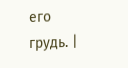его грудь. |